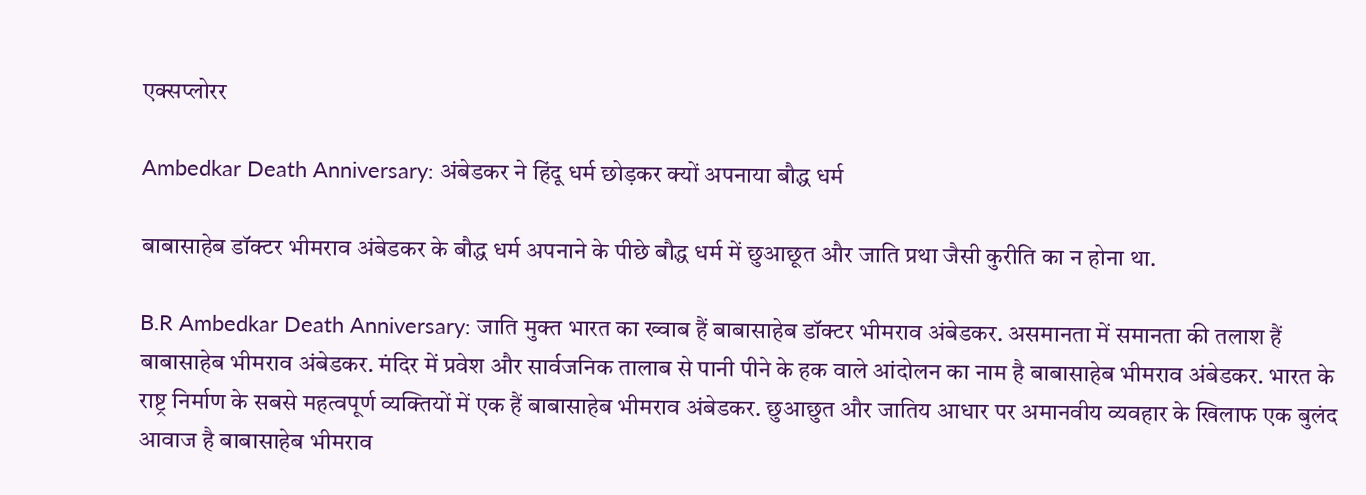एक्सप्लोरर

Ambedkar Death Anniversary: अंबेडकर ने हिंदू धर्म छोड़कर क्यों अपनाया बौद्ध धर्म

बाबासाहेब डॉक्टर भीमराव अंबेडकर के बौद्ध धर्म अपनाने के पीछे बौद्ध धर्म में छुआछूत और जाति प्रथा जैसी कुरीति का न होना था.

B.R Ambedkar Death Anniversary: जाति मुक्त भारत का ख्वाब हैं बाबासाहेब डॉक्टर भीमराव अंबेडकर. असमानता में समानता की तलाश हैं बाबासाहेब भीमराव अंबेडकर. मंदिर में प्रवेश और सार्वजनिक तालाब से पानी पीने के हक वाले आंदोलन का नाम है बाबासाहेब भीमराव अंबेडकर. भारत के राष्ट्र निर्माण के सबसे महत्वपूर्ण व्यक्तियों में एक हैं बाबासाहेब भीमराव अंबेडकर. छुआछुत और जातिय आधार पर अमानवीय व्यवहार के खिलाफ एक बुलंद आवाज है बाबासाहेब भीमराव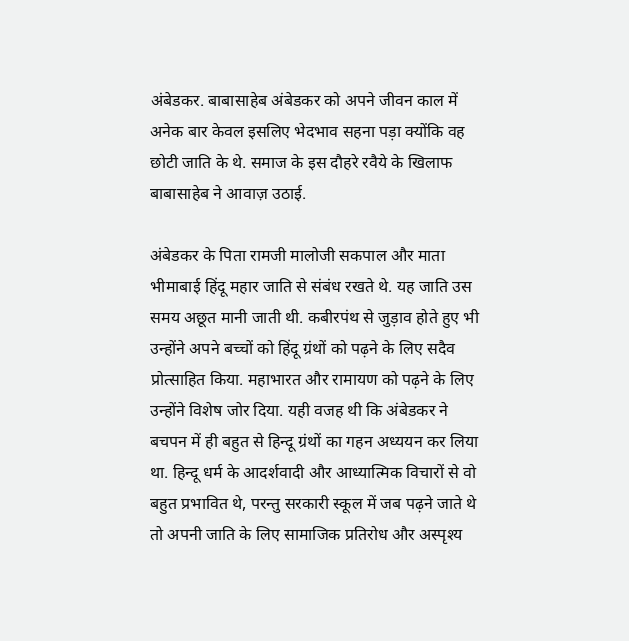अंबेडकर. बाबासाहेब अंबेडकर को अपने जीवन काल में अनेक बार केवल इसलिए भेदभाव सहना पड़ा क्योंकि वह छोटी जाति के थे. समाज के इस दौहरे रवैये के खिलाफ बाबासाहेब ने आवाज़ उठाई.

अंबेडकर के पिता रामजी मालोजी सकपाल और माता भीमाबाई हिंदू महार जाति से संबंध रखते थे. यह जाति उस समय अछूत मानी जाती थी. कबीरपंथ से जुड़ाव होते हुए भी उन्होंने अपने बच्चों को हिंदू ग्रंथों को पढ़ने के लिए सदैव प्रोत्साहित किया. महाभारत और रामायण को पढ़ने के लिए उन्होंने विशेष जोर दिया. यही वजह थी कि अंबेडकर ने बचपन में ही बहुत से हिन्दू ग्रंथों का गहन अध्ययन कर लिया था. हिन्दू धर्म के आदर्शवादी और आध्यात्मिक विचारों से वो बहुत प्रभावित थे, परन्तु सरकारी स्कूल में जब पढ़ने जाते थे तो अपनी जाति के लिए सामाजिक प्रतिरोध और अस्पृश्य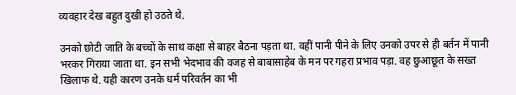व्यवहार देख बहुत दुखी हो उठते थे.

उनको छोटी जाति के बच्चों के साथ कक्षा से बाहर बैठना पड़ता था. वहीं पानी पीने के लिए उनको उपर से ही बर्तन में पानी भरकर गिराया जाता था. इन सभी भेदभाव की वजह से बाबासाहेब के मन पर गहरा प्रभाव पड़ा. वह छुआछूत के सख्त खिलाफ थे. यही कारण उनके धर्म परिवर्तन का भी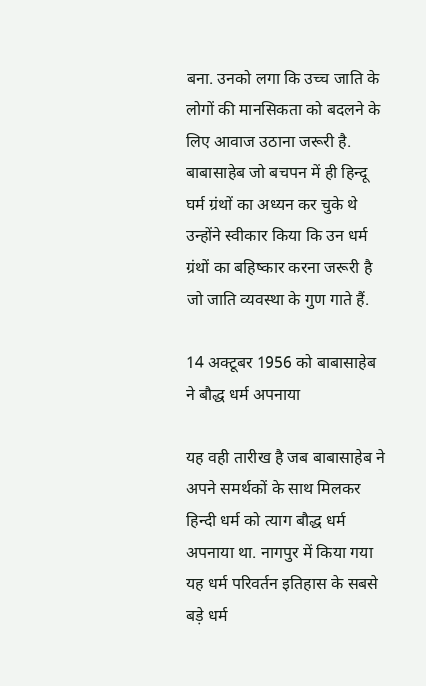बना. उनको लगा कि उच्च जाति के लोगों की मानसिकता को बदलने के लिए आवाज उठाना जरूरी है. बाबासाहेब जो बचपन में ही हिन्दू घर्म ग्रंथों का अध्यन कर चुके थे उन्होंने स्वीकार किया कि उन धर्म ग्रंथों का बहिष्कार करना जरूरी है जो जाति व्यवस्था के गुण गाते हैं.

14 अक्टूबर 1956 को बाबासाहेब ने बौद्ध धर्म अपनाया

यह वही तारीख है जब बाबासाहेब ने अपने समर्थकों के साथ मिलकर हिन्दी धर्म को त्याग बौद्ध धर्म अपनाया था. नागपुर में किया गया यह धर्म परिवर्तन इतिहास के सबसे बड़े धर्म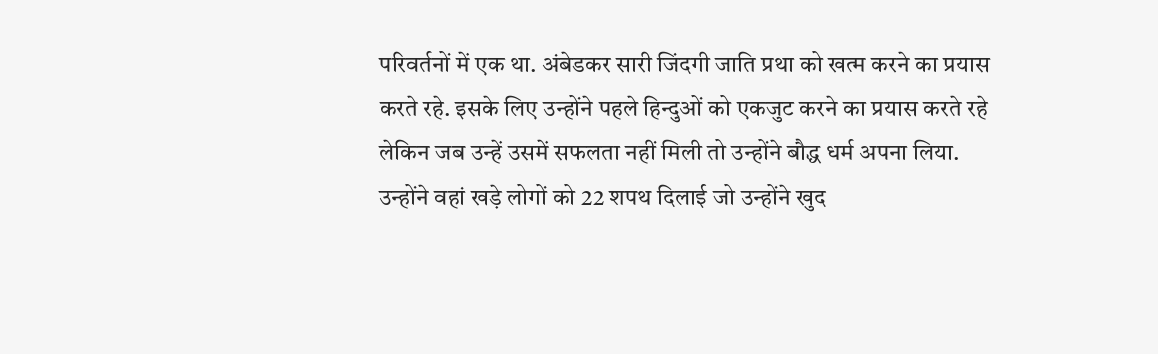परिवर्तनों में एक था. अंबेडकर सारी जिंदगी जाति प्रथा को खत्म करने का प्रयास करते रहे. इसके लिए उन्होंने पहले हिन्दुओं को एकजुट करने का प्रयास करते रहे लेकिन जब उन्हें उसमें सफलता नहीं मिली तो उन्होंने बौद्ध धर्म अपना लिया. उन्होंने वहां खड़े लोगों को 22 शपथ दिलाई जो उन्होंने खुद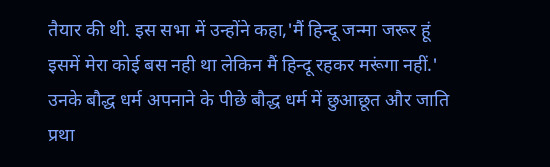तैयार की थी. इस सभा में उन्होंने कहा,'मैं हिन्दू जन्मा जरूर हूं इसमें मेरा कोई बस नही था लेकिन मैं हिन्दू रहकर मरूंगा नहीं.' उनके बौद्ध धर्म अपनाने के पीछे बौद्ध धर्म में छुआछूत और जाति प्रथा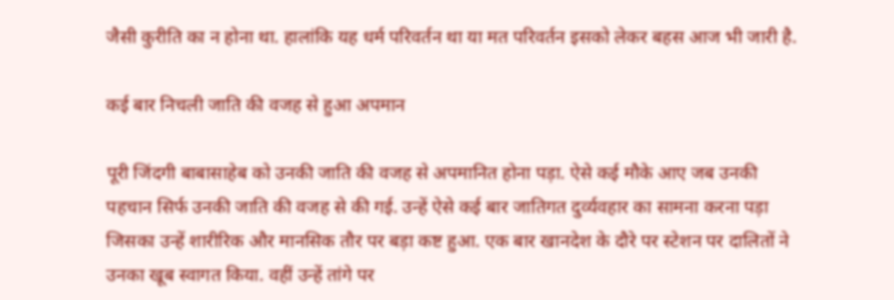जैसी कुरीति का न होना था. हालांकि यह धर्म परिवर्तन था या मत परिवर्तन इसको लेकर बहस आज भी जारी है.

कई बार निचली जाति की वजह से हुआ अपमान

पूरी जिंदगी बाबासाहेब को उनकी जाति की वजह से अपमानित होना पड़ा. ऐसे कई मौके आए जब उनकी पहचान सिर्फ उनकी जाति की वजह से की गई. उन्हें ऐसे कई बार जातिगत दुर्व्यवहार का सामना करना पड़ा जिसका उन्हें शारीरिक और मानसिक तौर पर बड़ा कष्ट हुआ. एक बार खानदेश के दौरे पर स्टेशन पर दालितों ने उनका खूब स्वागत किया. वहीं उन्हें तांगे पर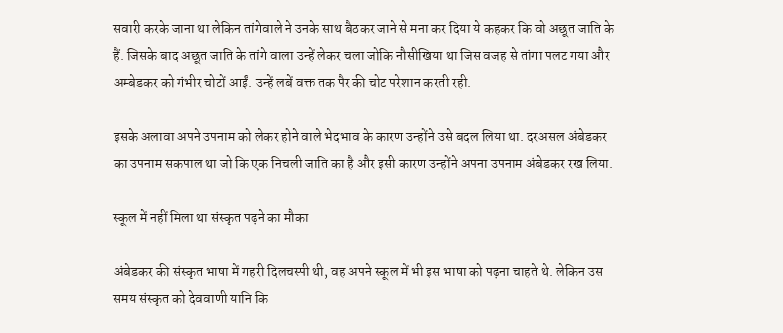सवारी करके जाना था लेकिन तांगेवाले ने उनके साथ बैठकर जाने से मना कर दिया ये कहकर कि वो अछूत जाति के हैं. जिसके बाद अछूत जाति के तांगे वाला उन्हें लेकर चला जोकि नौसीखिया था जिस वजह से तांगा पलट गया और अम्बेडकर को गंभीर चोटों आईं. उन्हें लबें वक्त तक पैर की चोट परेशान करती रही.

इसके अलावा अपने उपनाम को लेकर होने वाले भेदभाव के कारण उन्होंने उसे बदल लिया था. दरअसल अंबेडकर का उपनाम सकपाल था जो कि एक निचली जाति का है और इसी कारण उन्होंने अपना उपनाम अंबेडकर रख लिया.

स्कूल में नहीं मिला था संस्कृत पढ़ने का मौका

अंबेडकर की संस्कृत भाषा में गहरी दिलचस्पी थी, वह अपने स्कूल में भी इस भाषा को पढ़ना चाहते थे. लेकिन उस समय संस्कृत को देववाणी यानि कि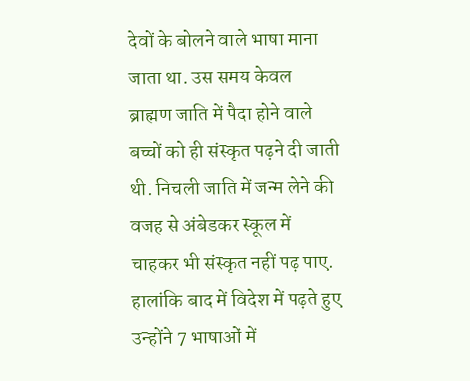देवों के बोलने वाले भाषा माना जाता था. उस समय केवल ब्राह्मण जाति में पैदा होने वाले बच्चों को ही संस्कृत पढ़ने दी जाती थी. निचली जाति में जन्म लेने की वजह से अंबेडकर स्कूल में चाहकर भी संस्कृत नहीं पढ़ पाए. हालांकि बाद में विदेश में पढ़ते हुए उन्होंने 7 भाषाओं में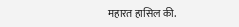महारत हासिल की.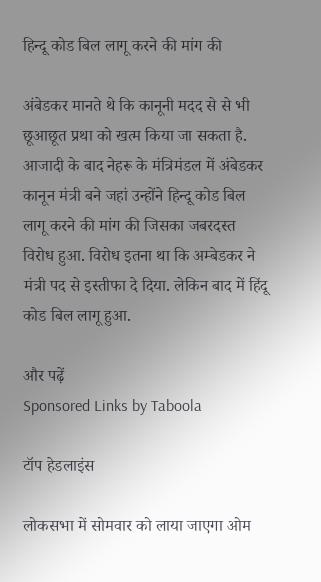हिन्दू कोड बिल लागू करने की मांग की

अंबेडकर मानते थे कि कानूनी मदद से से भी छूआछूत प्रथा को खत्म किया जा सकता है. आजादी के बाद नेहरू के मंत्रिमंडल में अंबेडकर कानून मंत्री बने जहां उन्होंने हिन्दू कोड बिल लागू करने की मांग की जिसका जबरदस्त विरोध हुआ. विरोध इतना था कि अम्बेडकर ने मंत्री पद से इस्तीफा दे दिया. लेकिन बाद में हिंदू कोड बिल लागू हुआ.

और पढ़ें
Sponsored Links by Taboola

टॉप हेडलाइंस

लोकसभा में सोमवार को लाया जाएगा ओम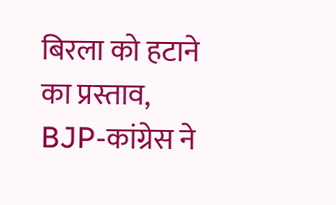बिरला को हटाने का प्रस्ताव, BJP-कांग्रेस ने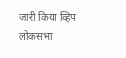जारी किया व्हिप
लोकसभा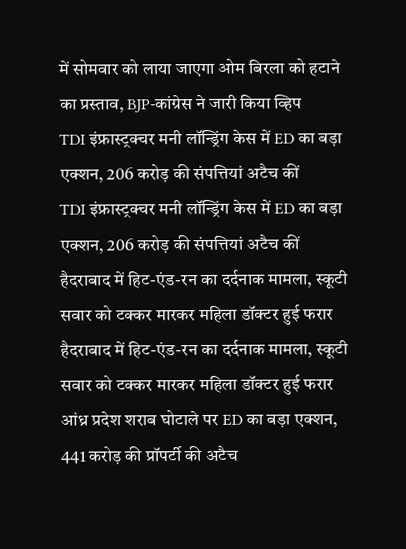में सोमवार को लाया जाएगा ओम बिरला को हटाने का प्रस्ताव, BJP-कांग्रेस ने जारी किया व्हिप
TDI इंफ्रास्ट्रक्चर मनी लॉन्ड्रिंग केस में ED का बड़ा एक्शन, 206 करोड़ की संपत्तियां अटैच कीं
TDI इंफ्रास्ट्रक्चर मनी लॉन्ड्रिंग केस में ED का बड़ा एक्शन, 206 करोड़ की संपत्तियां अटैच कीं
हैदराबाद में हिट-एंड-रन का दर्दनाक मामला, स्कूटी सवार को टक्कर मारकर महिला डॉक्टर हुई फरार
हैदराबाद में हिट-एंड-रन का दर्दनाक मामला, स्कूटी सवार को टक्कर मारकर महिला डॉक्टर हुई फरार
आंध्र प्रदेश शराब घोटाले पर ED का बड़ा एक्शन, 441 करोड़ की प्रॉपर्टी की अटैच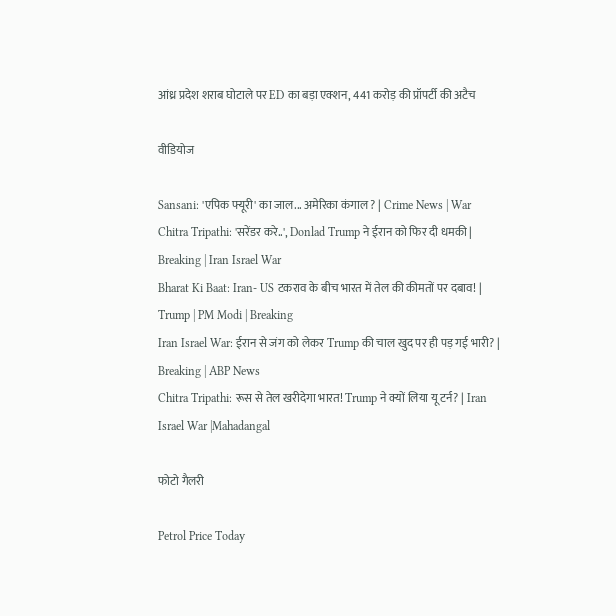आंध्र प्रदेश शराब घोटाले पर ED का बड़ा एक्शन, 441 करोड़ की प्रॉपर्टी की अटैच

वीडियोज

Sansani: 'एपिक फ्यूरी' का जाल... अमेरिका कंगाल ? | Crime News | War
Chitra Tripathi: 'सरेंडर करे..', Donlad Trump ने ईरान को फिर दी धमकी | Breaking | Iran Israel War
Bharat Ki Baat: Iran- US टकराव के बीच भारत में तेल की कीमतों पर दबाव! | Trump | PM Modi | Breaking
Iran Israel War: ईरान से जंग को लेकर Trump की चाल खुद पर ही पड़ गई भारी? | Breaking | ABP News
Chitra Tripathi: रूस से तेल खरीदेगा भारत! Trump ने क्यों लिया यू टर्न? | Iran Israel War |Mahadangal

फोटो गैलरी

Petrol Price Today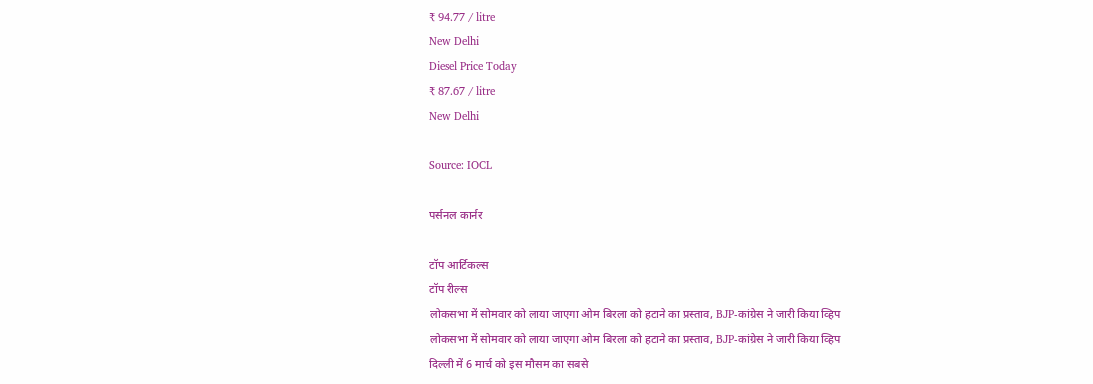₹ 94.77 / litre
New Delhi
Diesel Price Today
₹ 87.67 / litre
New Delhi

Source: IOCL

पर्सनल कार्नर

टॉप आर्टिकल्स
टॉप रील्स
लोकसभा में सोमवार को लाया जाएगा ओम बिरला को हटाने का प्रस्ताव, BJP-कांग्रेस ने जारी किया व्हिप
लोकसभा में सोमवार को लाया जाएगा ओम बिरला को हटाने का प्रस्ताव, BJP-कांग्रेस ने जारी किया व्हिप
दिल्ली में 6 मार्च को इस मौसम का सबसे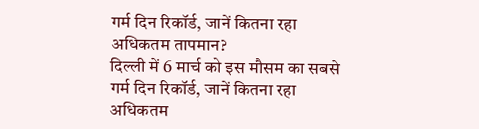गर्म दिन रिकॉर्ड, जानें कितना रहा अधिकतम तापमान?
दिल्ली में 6 मार्च को इस मौसम का सबसे गर्म दिन रिकॉर्ड, जानें कितना रहा अधिकतम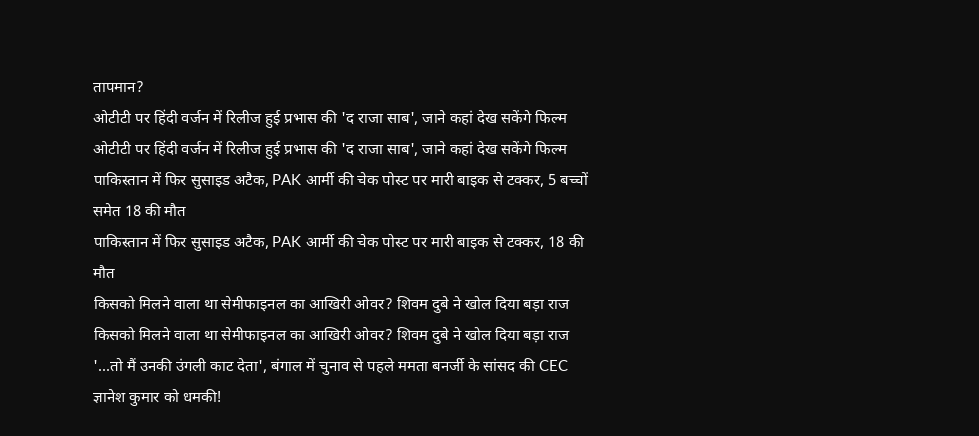तापमान?
ओटीटी पर हिंदी वर्जन में रिलीज हुई प्रभास की 'द राजा साब', जाने कहां देख सकेंगे फिल्म
ओटीटी पर हिंदी वर्जन में रिलीज हुई प्रभास की 'द राजा साब', जाने कहां देख सकेंगे फिल्म
पाकिस्तान में फिर सुसाइड अटैक, PAK आर्मी की चेक पोस्ट पर मारी बाइक से टक्कर, 5 बच्चों समेत 18 की मौत
पाकिस्तान में फिर सुसाइड अटैक, PAK आर्मी की चेक पोस्ट पर मारी बाइक से टक्कर, 18 की मौत
किसको मिलने वाला था सेमीफाइनल का आखिरी ओवर? शिवम दुबे ने खोल दिया बड़ा राज
किसको मिलने वाला था सेमीफाइनल का आखिरी ओवर? शिवम दुबे ने खोल दिया बड़ा राज
'...तो मैं उनकी उंगली काट देता', बंगाल में चुनाव से पहले ममता बनर्जी के सांसद की CEC ज्ञानेश कुमार को धमकी!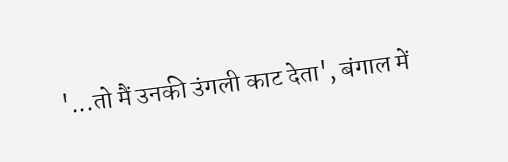'...तो मैं उनकी उंगली काट देता', बंगाल में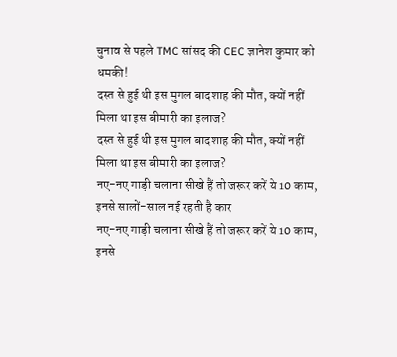चुनाव से पहले TMC सांसद की CEC ज्ञानेश कुमार को धमकी!
दस्त से हुई थी इस मुगल बादशाह की मौत, क्यों नहीं मिला था इस बीमारी का इलाज?
दस्त से हुई थी इस मुगल बादशाह की मौत, क्यों नहीं मिला था इस बीमारी का इलाज?
नए-नए गाड़ी चलाना सीखे हैं तो जरूर करें ये 10 काम, इनसे सालों-साल नई रहती है कार
नए-नए गाड़ी चलाना सीखे हैं तो जरूर करें ये 10 काम, इनसे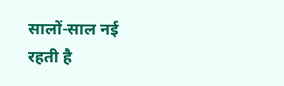सालों-साल नई रहती है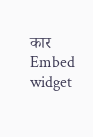कार
Embed widget